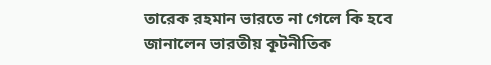তারেক রহমান ভারতে না গেলে কি হবে জানালেন ভারতীয় কূটনীতিক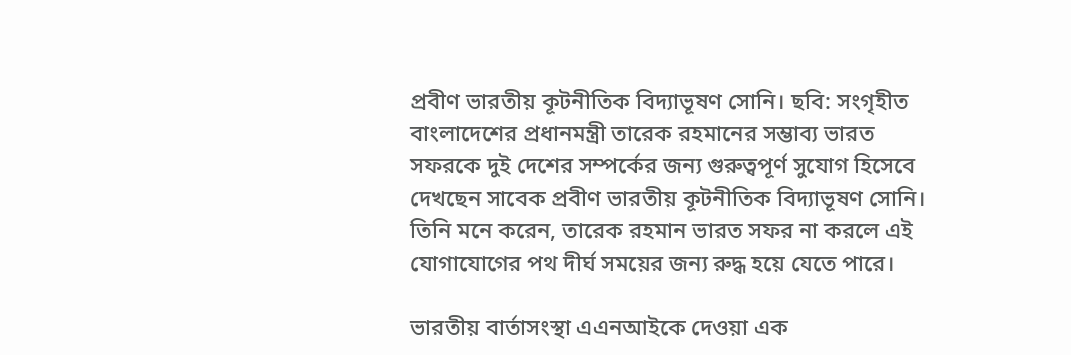প্রবীণ ভারতীয় কূটনীতিক বিদ্যাভূষণ সোনি। ছবি: সংগৃহীত
বাংলাদেশের প্রধানমন্ত্রী তারেক রহমানের সম্ভাব্য ভারত সফরকে দুই দেশের সম্পর্কের জন্য গুরুত্বপূর্ণ সুযোগ হিসেবে দেখছেন সাবেক প্রবীণ ভারতীয় কূটনীতিক বিদ্যাভূষণ সোনি। তিনি মনে করেন, তারেক রহমান ভারত সফর না করলে এই যোগাযোগের পথ দীর্ঘ সময়ের জন্য রুদ্ধ হয়ে যেতে পারে।

ভারতীয় বার্তাসংস্থা এএনআইকে দেওয়া এক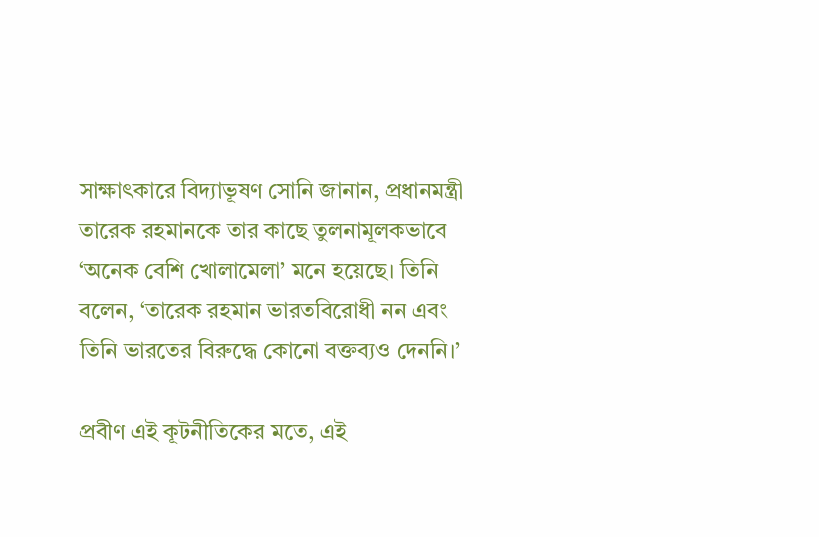সাক্ষাৎকারে বিদ্যাভূষণ সোনি জানান, প্রধানমন্ত্রী তারেক রহমানকে তার কাছে তুলনামূলকভাবে ‘অনেক বেশি খোলামেলা’ মনে হয়েছে। তিনি বলেন, ‘তারেক রহমান ভারতবিরোধী নন এবং তিনি ভারতের বিরুদ্ধে কোনো বক্তব্যও দেননি।’

প্রবীণ এই কূটনীতিকের মতে, এই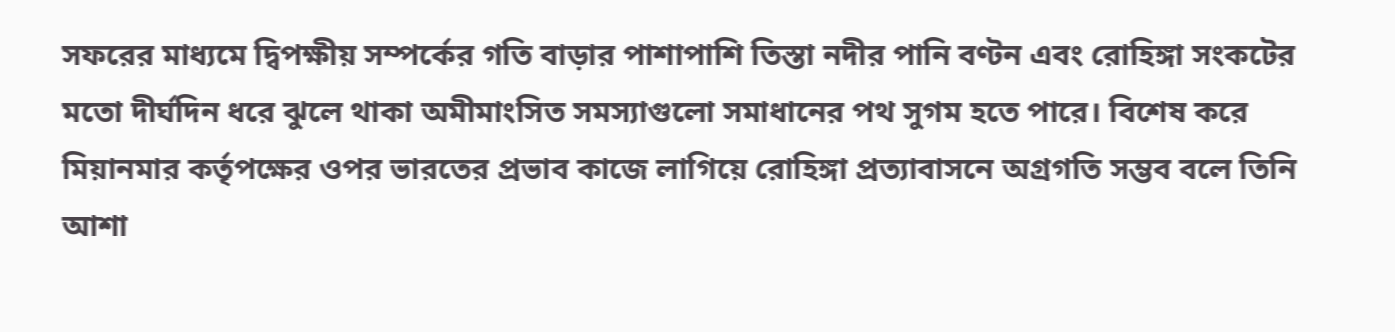সফরের মাধ্যমে দ্বিপক্ষীয় সম্পর্কের গতি বাড়ার পাশাপাশি তিস্তা নদীর পানি বণ্টন এবং রোহিঙ্গা সংকটের মতো দীর্ঘদিন ধরে ঝুলে থাকা অমীমাংসিত সমস্যাগুলো সমাধানের পথ সুগম হতে পারে। বিশেষ করে মিয়ানমার কর্তৃপক্ষের ওপর ভারতের প্রভাব কাজে লাগিয়ে রোহিঙ্গা প্রত্যাবাসনে অগ্রগতি সম্ভব বলে তিনি আশা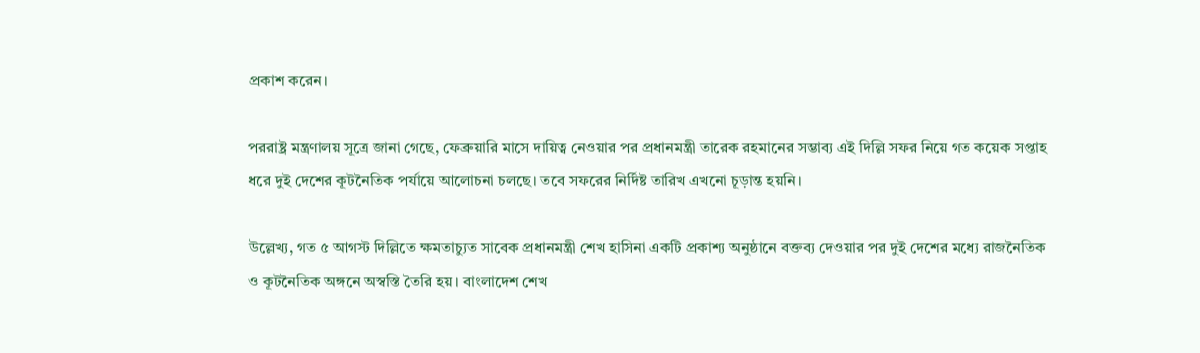প্রকাশ করেন।

পররাষ্ট্র মন্ত্রণালয় সূত্রে জানা গেছে, ফেব্রুয়ারি মাসে দায়িত্ব নেওয়ার পর প্রধানমন্ত্রী তারেক রহমানের সম্ভাব্য এই দিল্লি সফর নিয়ে গত কয়েক সপ্তাহ ধরে দুই দেশের কূটনৈতিক পর্যায়ে আলোচনা চলছে। তবে সফরের নির্দিষ্ট তারিখ এখনো চূড়ান্ত হয়নি।

উল্লেখ্য, গত ৫ আগস্ট দিল্লিতে ক্ষমতাচ্যুত সাবেক প্রধানমন্ত্রী শেখ হাসিনা একটি প্রকাশ্য অনুষ্ঠানে বক্তব্য দেওয়ার পর দুই দেশের মধ্যে রাজনৈতিক ও কূটনৈতিক অঙ্গনে অস্বস্তি তৈরি হয়। বাংলাদেশ শেখ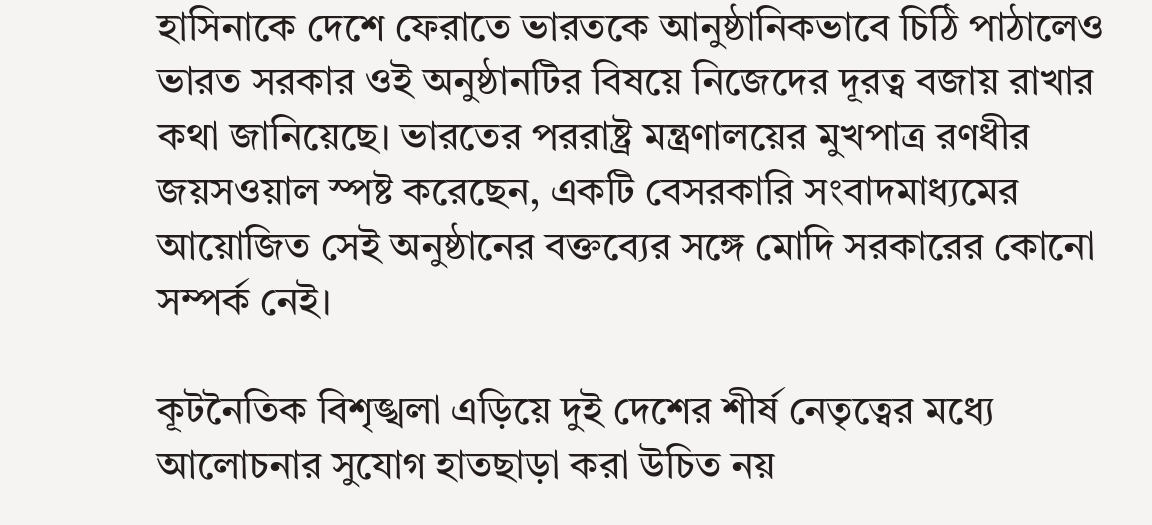হাসিনাকে দেশে ফেরাতে ভারতকে আনুষ্ঠানিকভাবে চিঠি পাঠালেও ভারত সরকার ওই অনুষ্ঠানটির বিষয়ে নিজেদের দূরত্ব বজায় রাখার কথা জানিয়েছে। ভারতের পররাষ্ট্র মন্ত্রণালয়ের মুখপাত্র রণধীর জয়সওয়াল স্পষ্ট করেছেন, একটি বেসরকারি সংবাদমাধ্যমের আয়োজিত সেই অনুষ্ঠানের বক্তব্যের সঙ্গে মোদি সরকারের কোনো সম্পর্ক নেই।

কূটনৈতিক বিশৃঙ্খলা এড়িয়ে দুই দেশের শীর্ষ নেতৃত্বের মধ্যে আলোচনার সুযোগ হাতছাড়া করা উচিত নয়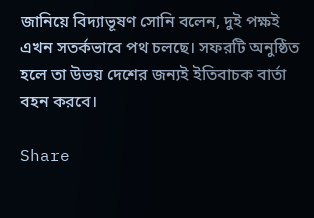জানিয়ে বিদ্যাভূষণ সোনি বলেন, দুই পক্ষই এখন সতর্কভাবে পথ চলছে। সফরটি অনুষ্ঠিত হলে তা উভয় দেশের জন্যই ইতিবাচক বার্তা বহন করবে।

Share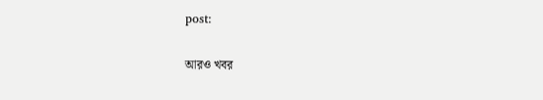post:

আরও খবর